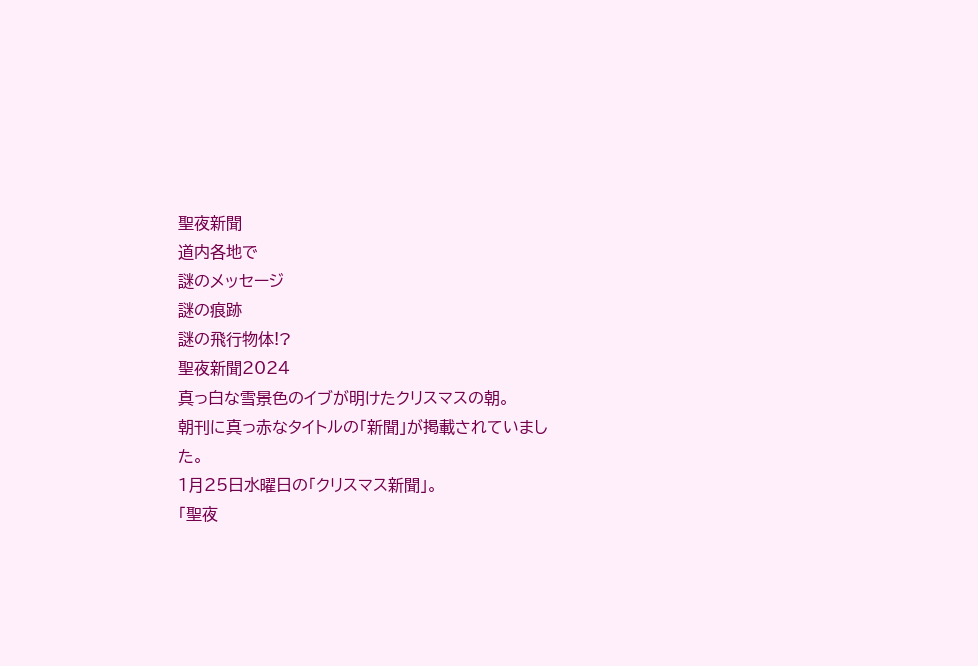聖夜新聞
道内各地で
謎のメッセージ
謎の痕跡
謎の飛行物体!?
聖夜新聞2024
真っ白な雪景色のイブが明けたクリスマスの朝。
朝刊に真っ赤なタイトルの「新聞」が掲載されていました。
1月25日水曜日の「クリスマス新聞」。
「聖夜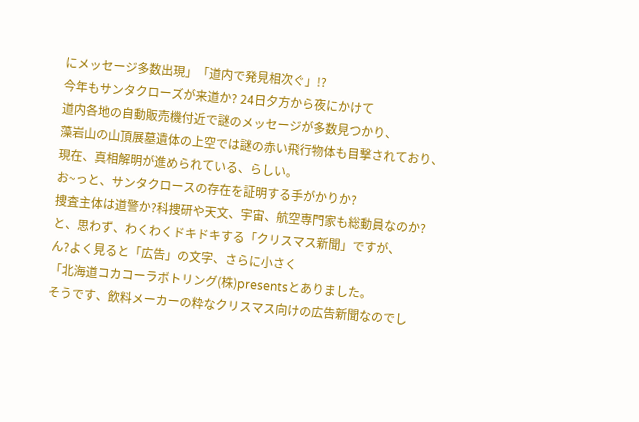にメッセージ多数出現」「道内で発見相次ぐ」!?
今年もサンタクローズが来道か? 24日夕方から夜にかけて
道内各地の自動販売機付近で謎のメッセージが多数見つかり、
藻岩山の山頂展墓遺体の上空では謎の赤い飛行物体も目撃されており、
現在、真相解明が進められている、らしい。
お~っと、サンタクロースの存在を証明する手がかりか?
捜査主体は道警か?科捜研や天文、宇宙、航空専門家も総動員なのか?
と、思わず、わくわくドキドキする「クリスマス新聞」ですが、
ん?よく見ると「広告」の文字、さらに小さく
「北海道コカコーラボトリング(株)presentsとありました。
そうです、飲料メーカーの粋なクリスマス向けの広告新聞なのでし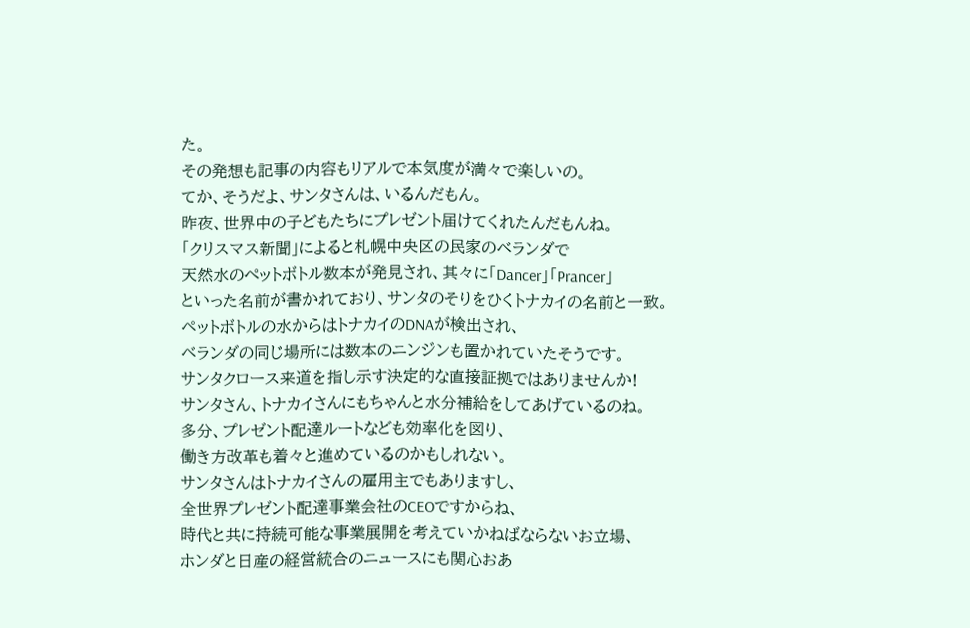た。
その発想も記事の内容もリアルで本気度が満々で楽しいの。
てか、そうだよ、サンタさんは、いるんだもん。
昨夜、世界中の子どもたちにプレゼント届けてくれたんだもんね。
「クリスマス新聞」によると札幌中央区の民家のベランダで
天然水のぺットボトル数本が発見され、其々に「Dancer」「Prancer」
といった名前が書かれており、サンタのそりをひくトナカイの名前と一致。
ペットボトルの水からはトナカイのDNAが検出され、
ベランダの同じ場所には数本のニンジンも置かれていたそうです。
サンタクロース来道を指し示す決定的な直接証拠ではありませんか!
サンタさん、トナカイさんにもちゃんと水分補給をしてあげているのね。
多分、プレゼント配達ルートなども効率化を図り、
働き方改革も着々と進めているのかもしれない。
サンタさんはトナカイさんの雇用主でもありますし、
全世界プレゼント配達事業会社のCEOですからね、
時代と共に持続可能な事業展開を考えていかねばならないお立場、
ホンダと日産の経営統合のニュースにも関心おあ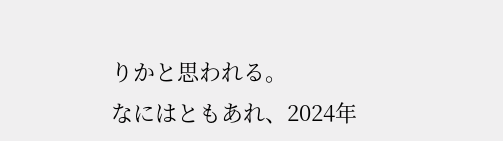りかと思われる。
なにはともあれ、2024年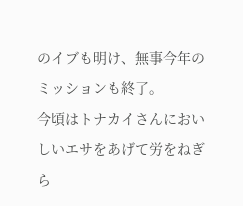のイブも明け、無事今年のミッションも終了。
今頃はトナカイさんにおいしいエサをあげて労をねぎら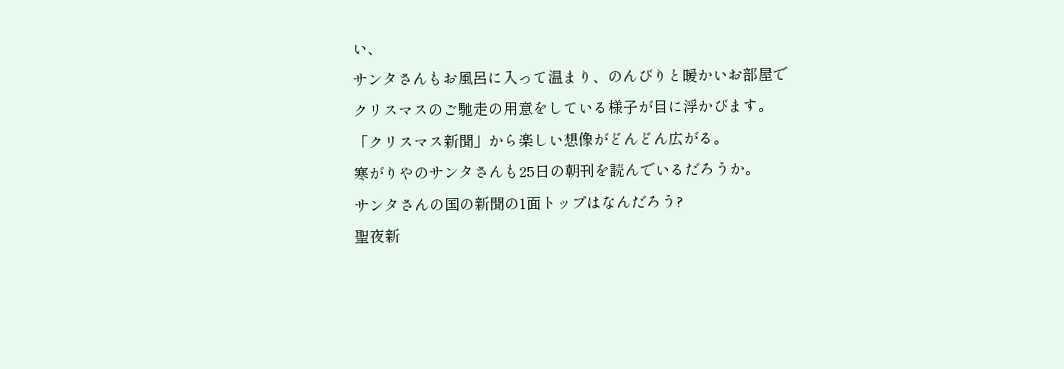い、
サンタさんもお風呂に入って温まり、のんびりと暖かいお部屋で
クリスマスのご馳走の用意をしている様子が目に浮かびます。
「クリスマス新聞」から楽しい想像がどんどん広がる。
寒がりやのサンタさんも25日の朝刊を読んでいるだろうか。
サンタさんの国の新聞の1面トップはなんだろう?
聖夜新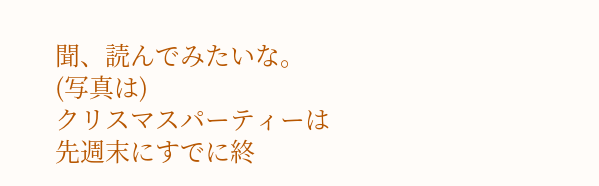聞、読んでみたいな。
(写真は)
クリスマスパーティーは
先週末にすでに終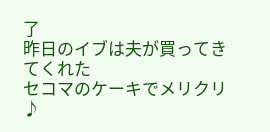了
昨日のイブは夫が買ってきてくれた
セコマのケーキでメリクリ♪